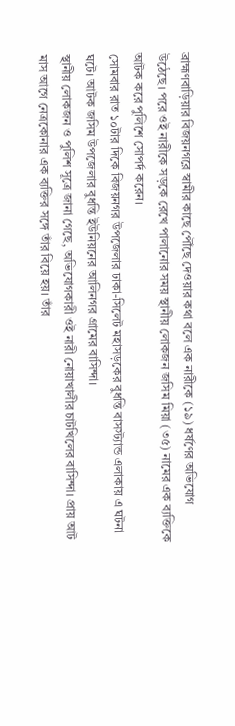ব্রাহ্মণবাড়িয়ার বিজয়নগরে স্বামীর কাছে পৌঁছে দেওয়ার কথা বলে এক নারীকে (১৯) ধর্ষণের অভিযোগ উঠেছে। পরে ওই নারীকে সড়কে রেখে পালানোর সময় স্থানীয় লোকজন জসিম মিয়া (৩৫) নামের এক ব্যক্তিকে আটক করে পুলিশে সোপর্দ করেন।
সোমবার রাত ১০টার দিকে বিজয়নগর উপজেলার ঢাকা-সিলেট মহাসড়কের বুধন্তি বাসস্ট্যান্ড এলাকায় এ ঘটনা ঘটে। আটক জসিম উপজেলার বুধন্তি ইউনিয়নের আলিনগর গ্রামের বাসিন্দা।
স্থানীয় লোকজন ও পুলিশ সূত্রে জানা গেছে, অভিযোগকারী ওই নারী নোয়াখালীর চাটখিলের বাসিন্দা। প্রায় আট মাস আগে নেত্রকোনার এক ব্যক্তির সঙ্গে তাঁর বিয়ে হয়। তাঁর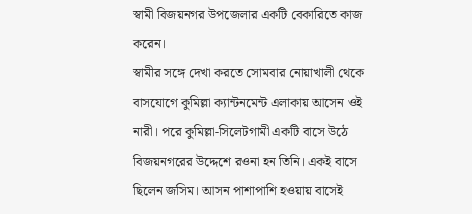স্বামী বিজয়নগর উপজেলার একটি বেকারিতে কাজ করেন।
স্বামীর সঙ্গে দেখা করতে সোমবার নোয়াখালী থেকে বাসযোগে কুমিল্লা ক্যান্টনমেন্ট এলাকায় আসেন ওই নারী। পরে কুমিল্লা-সিলেটগামী একটি বাসে উঠে বিজয়নগরের উদ্দেশে রওনা হন তিনি। একই বাসে ছিলেন জসিম। আসন পাশাপাশি হওয়ায় বাসেই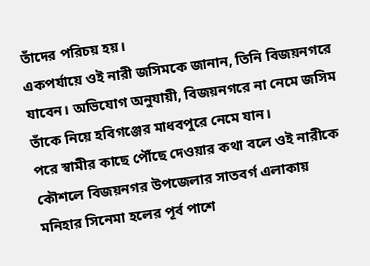তাঁদের পরিচয় হয়।
একপর্যায়ে ওই নারী জসিমকে জানান, তিনি বিজয়নগরে যাবেন। অভিযোগ অনুযায়ী, বিজয়নগরে না নেমে জসিম তাঁকে নিয়ে হবিগঞ্জের মাধবপুরে নেমে যান।
পরে স্বামীর কাছে পৌঁছে দেওয়ার কথা বলে ওই নারীকে কৌশলে বিজয়নগর উপজেলার সাতবর্গ এলাকায় মনিহার সিনেমা হলের পূর্ব পাশে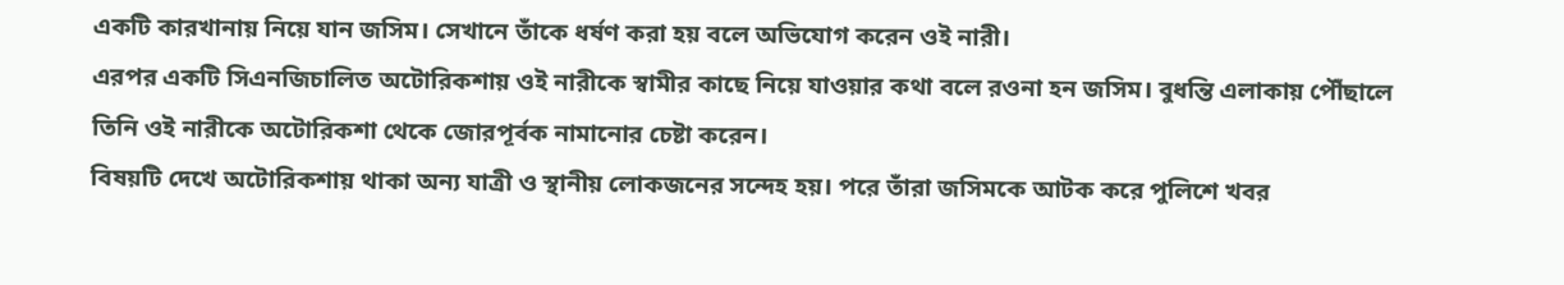একটি কারখানায় নিয়ে যান জসিম। সেখানে তাঁকে ধর্ষণ করা হয় বলে অভিযোগ করেন ওই নারী।
এরপর একটি সিএনজিচালিত অটোরিকশায় ওই নারীকে স্বামীর কাছে নিয়ে যাওয়ার কথা বলে রওনা হন জসিম। বুধন্তি এলাকায় পৌঁছালে তিনি ওই নারীকে অটোরিকশা থেকে জোরপূর্বক নামানোর চেষ্টা করেন।
বিষয়টি দেখে অটোরিকশায় থাকা অন্য যাত্রী ও স্থানীয় লোকজনের সন্দেহ হয়। পরে তাঁরা জসিমকে আটক করে পুলিশে খবর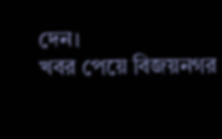দেন।
খবর পেয়ে বিজয়নগর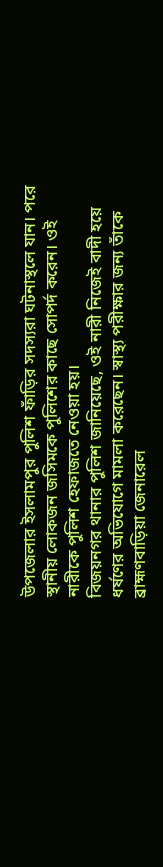উপজেলার ইসলামপুর পুলিশ ফাঁড়ির সদস্যরা ঘটনাস্থলে যান। পরে স্থানীয় লোকজন জসিমকে পুলিশের কাছে সোপর্দ করেন। ওই নারীকে পুলিশ হেফাজতে নেওয়া হয়।
বিজয়নগর থানার পুলিশ জানিয়েছে, ওই নারী নিজেই বাদী হয়ে ধর্ষণের অভিযোগে মামলা করেছেন। স্বাস্থ্য পরীক্ষার জন্য তাঁকে ব্রাহ্মণবাড়িয়া জেনারেল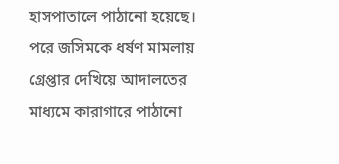হাসপাতালে পাঠানো হয়েছে।
পরে জসিমকে ধর্ষণ মামলায় গ্রেপ্তার দেখিয়ে আদালতের মাধ্যমে কারাগারে পাঠানো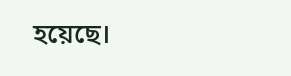হয়েছে।